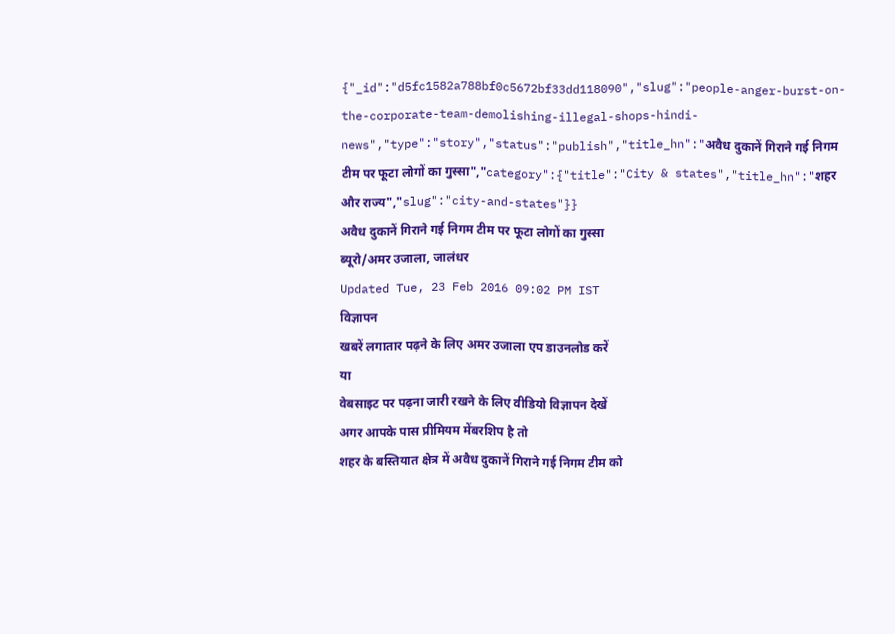{"_id":"d5fc1582a788bf0c5672bf33dd118090","slug":"people-anger-burst-on-the-corporate-team-demolishing-illegal-shops-hindi-news","type":"story","status":"publish","title_hn":"अवैध दुकानें गिराने गई निगम टीम पर फूटा लोगों का गुस्सा","category":{"title":"City & states","title_hn":"शहर और राज्य","slug":"city-and-states"}}
अवैध दुकानें गिराने गई निगम टीम पर फूटा लोगों का गुस्सा
ब्यूरो/अमर उजाला, जालंधर
Updated Tue, 23 Feb 2016 09:02 PM IST
विज्ञापन
खबरें लगातार पढ़ने के लिए अमर उजाला एप डाउनलोड करें
या
वेबसाइट पर पढ़ना जारी रखने के लिए वीडियो विज्ञापन देखें
अगर आपके पास प्रीमियम मेंबरशिप है तो
शहर के बस्तियात क्षेत्र में अवैध दुकानें गिराने गई निगम टीम को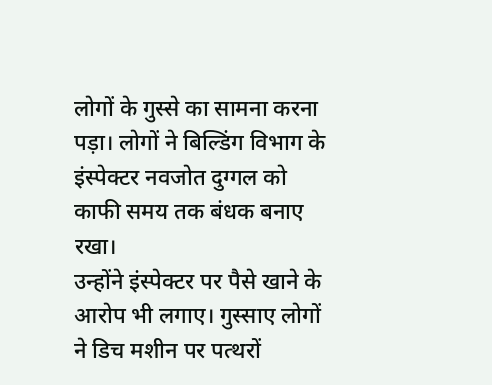लोगों के गुस्से का सामना करना पड़ा। लोगों ने बिल्डिंग विभाग के इंस्पेक्टर नवजोत दुग्गल को काफी समय तक बंधक बनाए रखा।
उन्होंने इंस्पेक्टर पर पैसे खाने के आरोप भी लगाए। गुस्साए लोगों ने डिच मशीन पर पत्थरों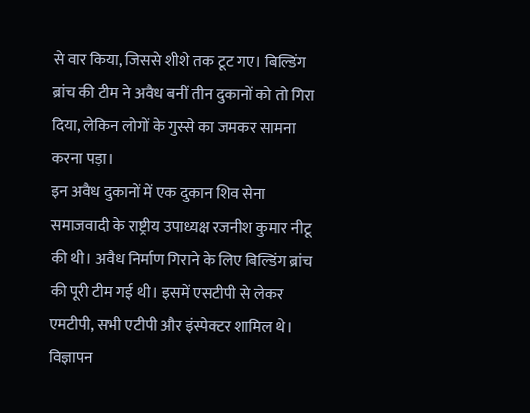से वार किया, जिससे शीशे तक टूट गए। बिल्डिंग ब्रांच की टीम ने अवैध बनीं तीन दुकानों को तो गिरा दिया, लेकिन लोगों के गुस्से का जमकर सामना करना पड़ा।
इन अवैध दुकानों में एक दुकान शिव सेना समाजवादी के राष्ट्रीय उपाध्यक्ष रजनीश कुमार नीटू की थी। अवैध निर्माण गिराने के लिए बिल्डिंग ब्रांच की पूरी टीम गई थी। इसमें एसटीपी से लेकर एमटीपी, सभी एटीपी और इंस्पेक्टर शामिल थे।
विज्ञापन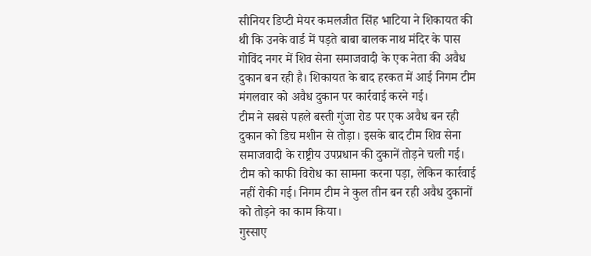सीनियर डिप्टी मेयर कमलजीत सिंह भाटिया ने शिकायत की थी कि उनके वार्ड में पड़ते बाबा बालक नाथ मंदिर के पास गोविंद नगर में शिव सेना समाजवादी के एक नेता की अवैध दुकान बन रही है। शिकायत के बाद हरकत में आई निगम टीम मंगलवार को अवैध दुकान पर कार्रवाई करने गई।
टीम ने सबसे पहले बस्ती गुंजा रोड पर एक अवैध बन रही दुकान को डिच मशीन से तोड़ा। इसके बाद टीम शिव सेना समाजवादी के राष्ट्रीय उपप्रधान की दुकानें तोड़ने चली गई। टीम को काफी विरोध का सामना करना पड़ा, लेकिन कार्रवाई नहीं रोकी गई। निगम टीम ने कुल तीन बन रही अवैध दुकानों को तोड़ने का काम किया।
गुस्साए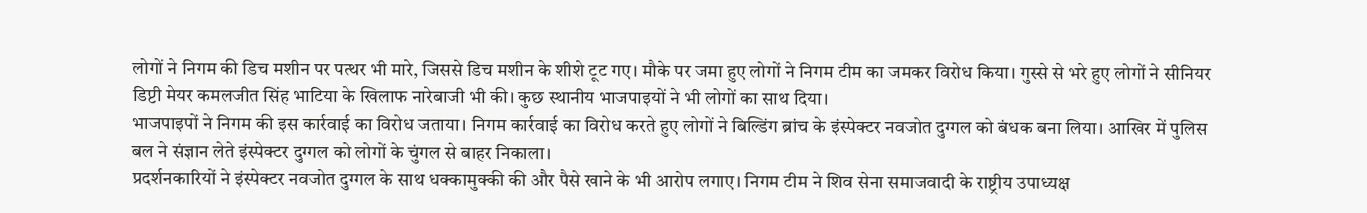लोगों ने निगम की डिच मशीन पर पत्थर भी मारे, जिससे डिच मशीन के शीशे टूट गए। मौके पर जमा हुए लोगों ने निगम टीम का जमकर विरोध किया। गुस्से से भरे हुए लोगों ने सीनियर डिप्टी मेयर कमलजीत सिंह भाटिया के खिलाफ नारेबाजी भी की। कुछ स्थानीय भाजपाइयों ने भी लोगों का साथ दिया।
भाजपाइपों ने निगम की इस कार्रवाई का विरोध जताया। निगम कार्रवाई का विरोध करते हुए लोगों ने बिल्डिंग ब्रांच के इंस्पेक्टर नवजोत दुग्गल को बंधक बना लिया। आखिर में पुलिस बल ने संज्ञान लेते इंस्पेक्टर दुग्गल को लोगों के चुंगल से बाहर निकाला।
प्रदर्शनकारियों ने इंस्पेक्टर नवजोत दुग्गल के साथ धक्कामुक्की की और पैसे खाने के भी आरोप लगाए। निगम टीम ने शिव सेना समाजवादी के राष्ट्रीय उपाध्यक्ष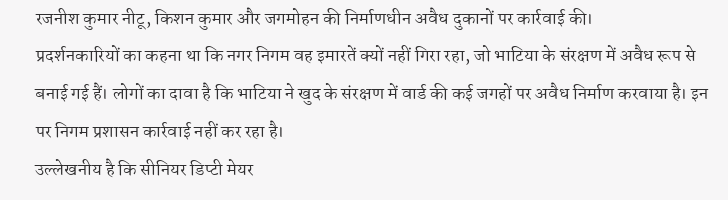रजनीश कुमार नीटू, किशन कुमार और जगमोहन की निर्माणधीन अवैध दुकानों पर कार्रवाई की।
प्रदर्शनकारियों का कहना था कि नगर निगम वह इमारतें क्यों नहीं गिरा रहा, जो भाटिया के संरक्षण में अवैध रूप से बनाई गई हैं। लोगों का दावा है कि भाटिया ने खुद के संरक्षण में वार्ड की कई जगहों पर अवैध निर्माण करवाया है। इन पर निगम प्रशासन कार्रवाई नहीं कर रहा है।
उल्लेखनीय है कि सीनियर डिप्टी मेयर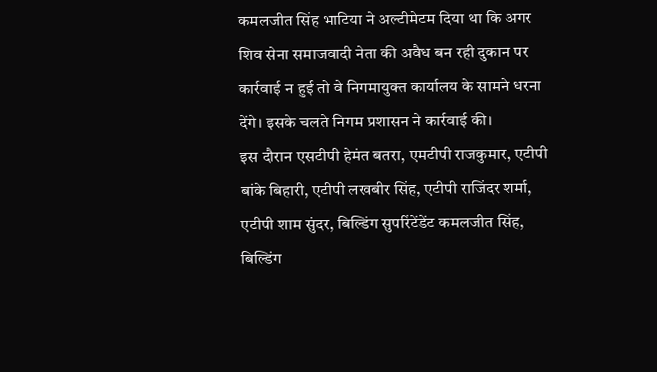कमलजीत सिंह भाटिया ने अल्टीमेटम दिया था कि अगर शिव सेना समाजवादी नेता की अवैध बन रही दुकान पर कार्रवाई न हुई तो वे निगमायुक्त कार्यालय के सामने धरना देंगे। इसके चलते निगम प्रशासन ने कार्रवाई की।
इस दौरान एसटीपी हेमंत बतरा, एमटीपी राजकुमार, एटीपी बांके बिहारी, एटीपी लखबीर सिंह, एटीपी राजिंदर शर्मा, एटीपी शाम सुंदर, बिल्डिंग सुपरिंटेंडेंट कमलजीत सिंह, बिल्डिंग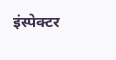इंस्पेक्टर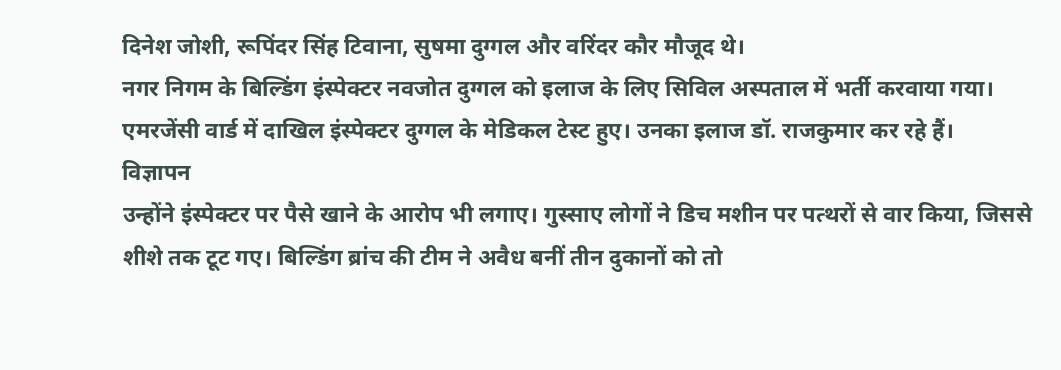दिनेश जोशी, रूपिंदर सिंह टिवाना, सुषमा दुग्गल और वरिंदर कौर मौजूद थे।
नगर निगम के बिल्डिंग इंस्पेक्टर नवजोत दुग्गल को इलाज के लिए सिविल अस्पताल में भर्ती करवाया गया। एमरजेंसी वार्ड में दाखिल इंस्पेक्टर दुग्गल के मेडिकल टेस्ट हुए। उनका इलाज डॉ. राजकुमार कर रहे हैं।
विज्ञापन
उन्होंने इंस्पेक्टर पर पैसे खाने के आरोप भी लगाए। गुस्साए लोगों ने डिच मशीन पर पत्थरों से वार किया, जिससे शीशे तक टूट गए। बिल्डिंग ब्रांच की टीम ने अवैध बनीं तीन दुकानों को तो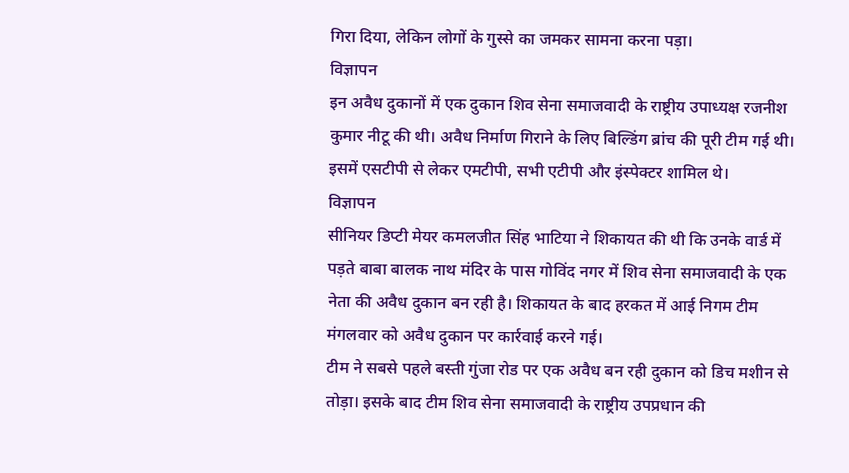गिरा दिया, लेकिन लोगों के गुस्से का जमकर सामना करना पड़ा।
विज्ञापन
इन अवैध दुकानों में एक दुकान शिव सेना समाजवादी के राष्ट्रीय उपाध्यक्ष रजनीश कुमार नीटू की थी। अवैध निर्माण गिराने के लिए बिल्डिंग ब्रांच की पूरी टीम गई थी। इसमें एसटीपी से लेकर एमटीपी, सभी एटीपी और इंस्पेक्टर शामिल थे।
विज्ञापन
सीनियर डिप्टी मेयर कमलजीत सिंह भाटिया ने शिकायत की थी कि उनके वार्ड में पड़ते बाबा बालक नाथ मंदिर के पास गोविंद नगर में शिव सेना समाजवादी के एक नेता की अवैध दुकान बन रही है। शिकायत के बाद हरकत में आई निगम टीम मंगलवार को अवैध दुकान पर कार्रवाई करने गई।
टीम ने सबसे पहले बस्ती गुंजा रोड पर एक अवैध बन रही दुकान को डिच मशीन से तोड़ा। इसके बाद टीम शिव सेना समाजवादी के राष्ट्रीय उपप्रधान की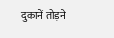दुकानें तोड़ने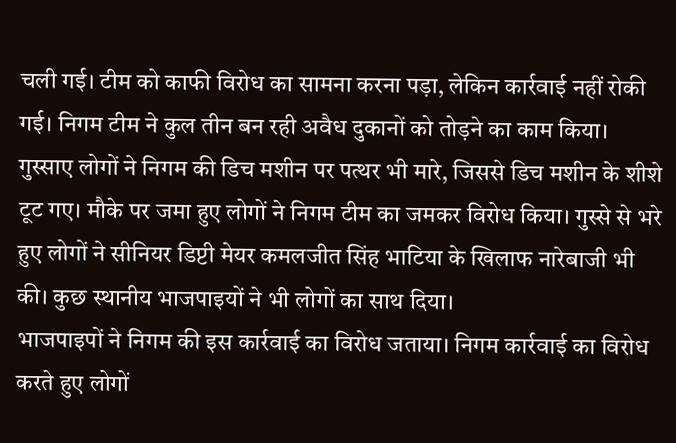चली गई। टीम को काफी विरोध का सामना करना पड़ा, लेकिन कार्रवाई नहीं रोकी गई। निगम टीम ने कुल तीन बन रही अवैध दुकानों को तोड़ने का काम किया।
गुस्साए लोगों ने निगम की डिच मशीन पर पत्थर भी मारे, जिससे डिच मशीन के शीशे टूट गए। मौके पर जमा हुए लोगों ने निगम टीम का जमकर विरोध किया। गुस्से से भरे हुए लोगों ने सीनियर डिप्टी मेयर कमलजीत सिंह भाटिया के खिलाफ नारेबाजी भी की। कुछ स्थानीय भाजपाइयों ने भी लोगों का साथ दिया।
भाजपाइपों ने निगम की इस कार्रवाई का विरोध जताया। निगम कार्रवाई का विरोध करते हुए लोगों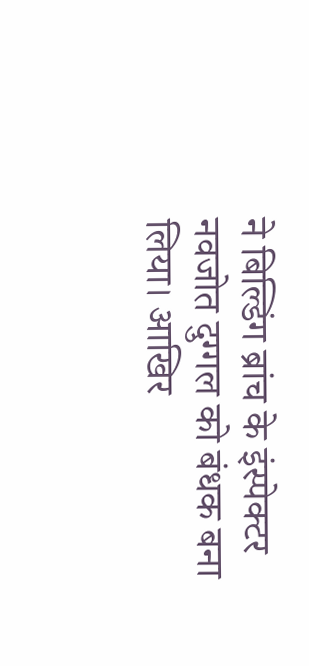ने बिल्डिंग ब्रांच के इंस्पेक्टर नवजोत दुग्गल को बंधक बना लिया। आखिर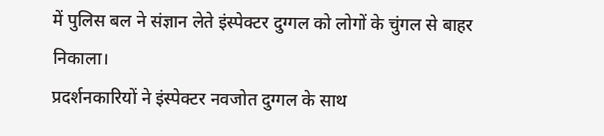में पुलिस बल ने संज्ञान लेते इंस्पेक्टर दुग्गल को लोगों के चुंगल से बाहर निकाला।
प्रदर्शनकारियों ने इंस्पेक्टर नवजोत दुग्गल के साथ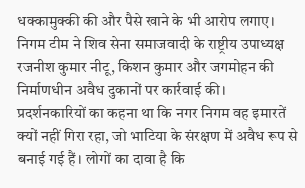धक्कामुक्की की और पैसे खाने के भी आरोप लगाए। निगम टीम ने शिव सेना समाजवादी के राष्ट्रीय उपाध्यक्ष रजनीश कुमार नीटू, किशन कुमार और जगमोहन की निर्माणधीन अवैध दुकानों पर कार्रवाई की।
प्रदर्शनकारियों का कहना था कि नगर निगम वह इमारतें क्यों नहीं गिरा रहा, जो भाटिया के संरक्षण में अवैध रूप से बनाई गई हैं। लोगों का दावा है कि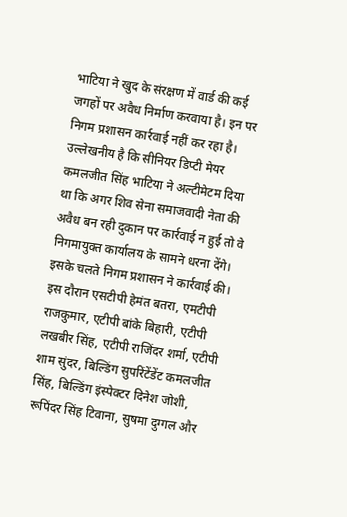भाटिया ने खुद के संरक्षण में वार्ड की कई जगहों पर अवैध निर्माण करवाया है। इन पर निगम प्रशासन कार्रवाई नहीं कर रहा है।
उल्लेखनीय है कि सीनियर डिप्टी मेयर कमलजीत सिंह भाटिया ने अल्टीमेटम दिया था कि अगर शिव सेना समाजवादी नेता की अवैध बन रही दुकान पर कार्रवाई न हुई तो वे निगमायुक्त कार्यालय के सामने धरना देंगे। इसके चलते निगम प्रशासन ने कार्रवाई की।
इस दौरान एसटीपी हेमंत बतरा, एमटीपी राजकुमार, एटीपी बांके बिहारी, एटीपी लखबीर सिंह, एटीपी राजिंदर शर्मा, एटीपी शाम सुंदर, बिल्डिंग सुपरिंटेंडेंट कमलजीत सिंह, बिल्डिंग इंस्पेक्टर दिनेश जोशी, रूपिंदर सिंह टिवाना, सुषमा दुग्गल और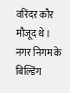वरिंदर कौर मौजूद थे।
नगर निगम के बिल्डिंग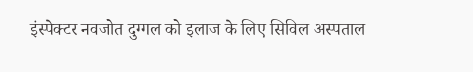इंस्पेक्टर नवजोत दुग्गल को इलाज के लिए सिविल अस्पताल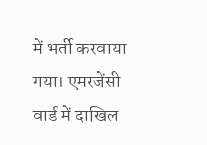में भर्ती करवाया गया। एमरजेंसी वार्ड में दाखिल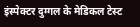इंस्पेक्टर दुग्गल के मेडिकल टेस्ट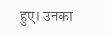हुए। उनका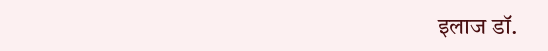इलाज डॉ.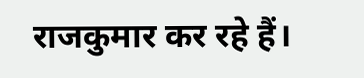राजकुमार कर रहे हैं।